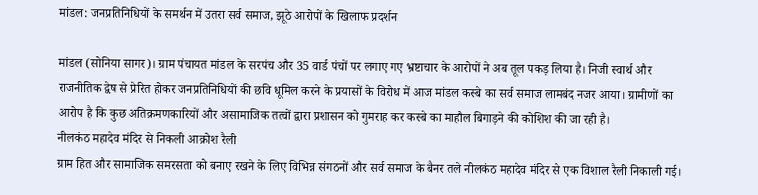मांडल: जनप्रतिनिधियों के समर्थन में उतरा सर्व समाज, झूठे आरोपों के खिलाफ प्रदर्शन

मांडल (सोनिया सागर)। ग्राम पंचायत मांडल के सरपंच और 35 वार्ड पंचों पर लगाए गए भ्रष्टाचार के आरोपों ने अब तूल पकड़ लिया है। निजी स्वार्थ और राजनीतिक द्वेष से प्रेरित होकर जनप्रतिनिधियों की छवि धूमिल करने के प्रयासों के विरोध में आज मांडल कस्बे का सर्व समाज लामबंद नजर आया। ग्रामीणों का आरोप है कि कुछ अतिक्रमणकारियों और असामाजिक तत्वों द्वारा प्रशासन को गुमराह कर कस्बे का माहौल बिगाड़ने की कोशिश की जा रही है।
नीलकंठ महादेव मंदिर से निकली आक्रोश रैली
ग्राम हित और सामाजिक समरसता को बनाए रखने के लिए विभिन्न संगठनों और सर्व समाज के बैनर तले नीलकंठ महादेव मंदिर से एक विशाल रैली निकाली गई।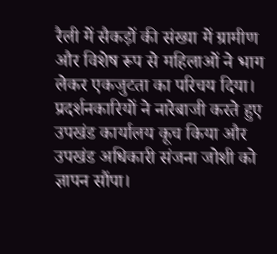रैली में सैकड़ों की संख्या में ग्रामीण और विशेष रूप से महिलाओं ने भाग लेकर एकजुटता का परिचय दिया। प्रदर्शनकारियों ने नारेबाजी करते हुए उपखंड कार्यालय कूच किया और उपखंड अधिकारी संजना जोशी को ज्ञापन सौंपा।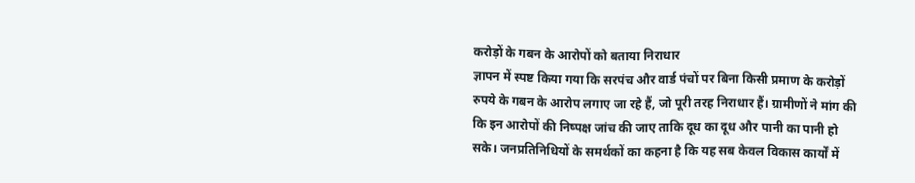करोड़ों के गबन के आरोपों को बताया निराधार
ज्ञापन में स्पष्ट किया गया कि सरपंच और वार्ड पंचों पर बिना किसी प्रमाण के करोड़ों रुपये के गबन के आरोप लगाए जा रहे हैं, जो पूरी तरह निराधार हैं। ग्रामीणों ने मांग की कि इन आरोपों की निष्पक्ष जांच की जाए ताकि दूध का दूध और पानी का पानी हो सके। जनप्रतिनिधियों के समर्थकों का कहना है कि यह सब केवल विकास कार्यों में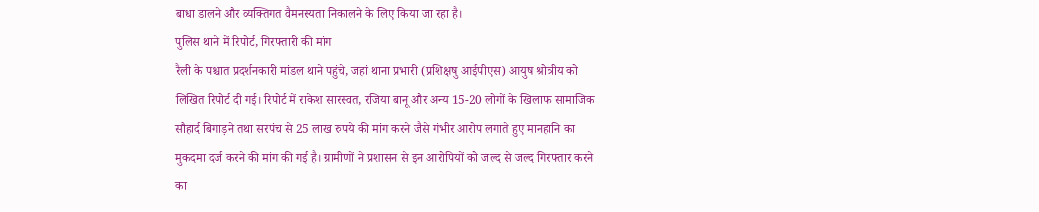बाधा डालने और व्यक्तिगत वैमनस्यता निकालने के लिए किया जा रहा है।
पुलिस थाने में रिपोर्ट, गिरफ्तारी की मांग
रैली के पश्चात प्रदर्शनकारी मांडल थाने पहुंचे, जहां थाना प्रभारी (प्रशिक्षषु आईपीएस) आयुष श्रोत्रीय को लिखित रिपोर्ट दी गई। रिपोर्ट में राकेश सारस्वत, रजिया बानू और अन्य 15-20 लोगों के खिलाफ सामाजिक सौहार्द बिगाड़ने तथा सरपंच से 25 लाख रुपये की मांग करने जैसे गंभीर आरोप लगाते हुए मानहानि का मुकदमा दर्ज करने की मांग की गई है। ग्रामीणों ने प्रशासन से इन आरोपियों को जल्द से जल्द गिरफ्तार करने का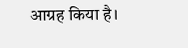आग्रह किया है।